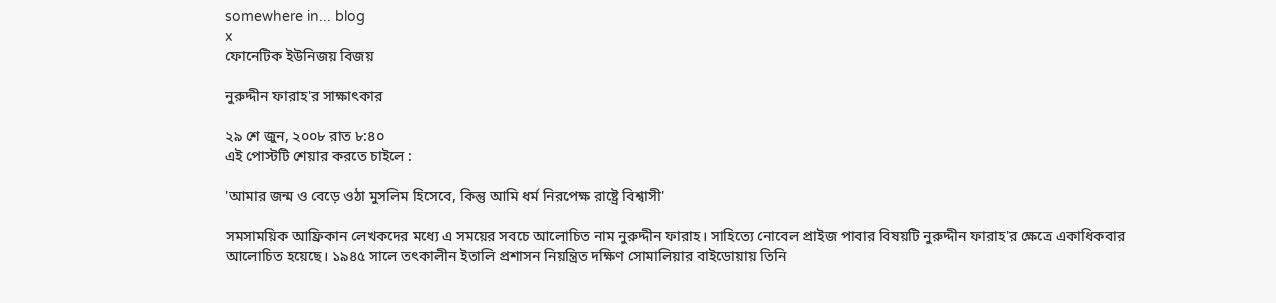somewhere in... blog
x
ফোনেটিক ইউনিজয় বিজয়

নুরুদ্দীন ফারাহ'র সাক্ষাৎকার

২৯ শে জুন, ২০০৮ রাত ৮:৪০
এই পোস্টটি শেয়ার করতে চাইলে :

'আমার জন্ম ও বেড়ে ওঠা মুসলিম হিসেবে, কিন্তু আমি ধর্ম নিরপেক্ষ রাষ্ট্রে বিশ্বাসী'

সমসাময়িক আফ্রিকান লেখকদের মধ্যে এ সময়ের সবচে আলোচিত নাম নুরুদ্দীন ফারাহ। সাহিত্যে নোবেল প্রাইজ পাবার বিষয়টি নুরুদ্দীন ফারাহ'র ক্ষেত্রে একাধিকবার আলোচিত হয়েছে। ১৯৪৫ সালে তৎকালীন ইতালি প্রশাসন নিয়ন্ত্রিত দক্ষিণ সোমালিয়ার বাইডোয়ায় তিনি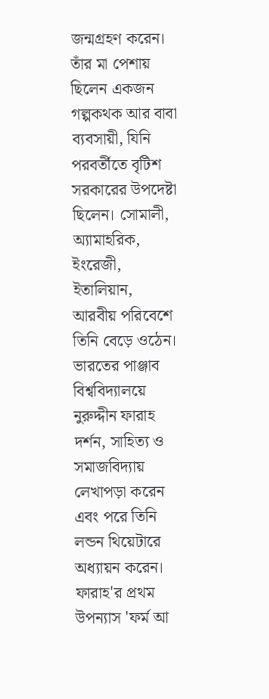জন্মগ্রহণ করেন। তাঁর মা পেশায় ছিলেন একজন গল্পকথক আর বাবা ব্যবসায়ী, যিনি পরবর্তীতে বৃটিশ সরকারের উপদেষ্টা ছিলেন। সোমালী, অ্যামাহরিক, ইংরেজী, ইতালিয়ান, আরবীয় পরিবেশে তিনি বেড়ে ওঠেন। ভারতের পাঞ্জাব বিশ্ববিদ্যালয়ে নুরুদ্দীন ফারাহ দর্শন, সাহিত্য ও সমাজবিদ্যায় লেখাপড়া করেন এবং পরে তিনি লন্ডন থিয়েটারে অধ্যায়ন করেন।
ফারাহ'র প্রথম উপন্যাস 'ফর্ম আ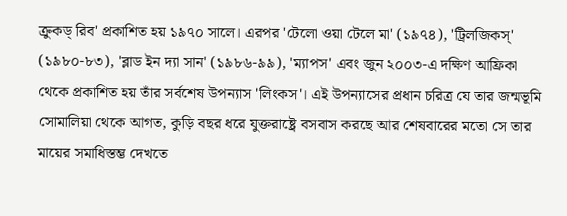ক্রুকড্ রিব' প্রকাশিত হয় ১৯৭০ সালে। এরপর 'টেলো ওয়া টেলে মা' (১৯৭৪), 'ট্রিলজিকস্' (১৯৮০-৮৩), 'ব্লাড ইন দ্যা সান' (১৯৮৬-৯৯), 'ম্যাপস' এবং জুন ২০০৩-এ দক্ষিণ আফ্রিকা থেকে প্রকাশিত হয় তাঁর সর্বশেষ উপন্যাস 'লিংকস'। এই উপন্যাসের প্রধান চরিত্র যে তার জন্মভূমি সোমালিয়া থেকে আগত, কুড়ি বছর ধরে যুক্তরাষ্ট্রে বসবাস করছে আর শেষবারের মতো সে তার মায়ের সমাধিস্তম্ভ দেখতে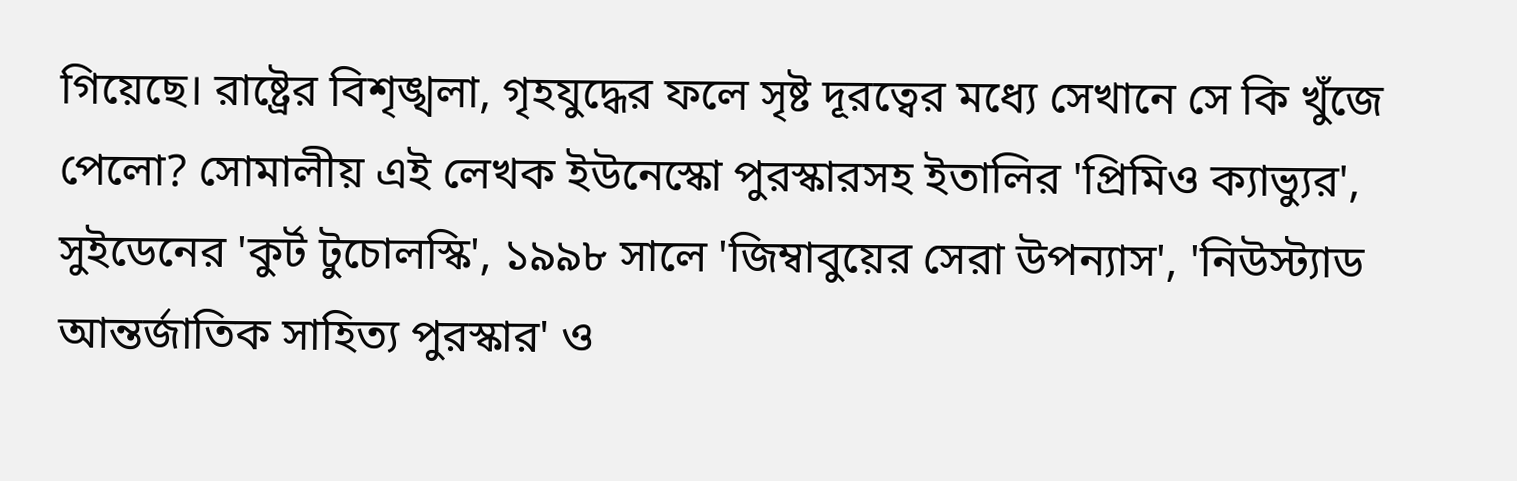গিয়েছে। রাষ্ট্রের বিশৃঙ্খলা, গৃহযুদ্ধের ফলে সৃষ্ট দূরত্বের মধ্যে সেখানে সে কি খুঁজে পেলো? সোমালীয় এই লেখক ইউনেস্কো পুরস্কারসহ ইতালির 'প্রিমিও ক্যাভ্যুর', সুইডেনের 'কুর্ট টুচোলস্কি', ১৯৯৮ সালে 'জিম্বাবুয়ের সেরা উপন্যাস', 'নিউস্ট্যাড আন্তর্জাতিক সাহিত্য পুরস্কার' ও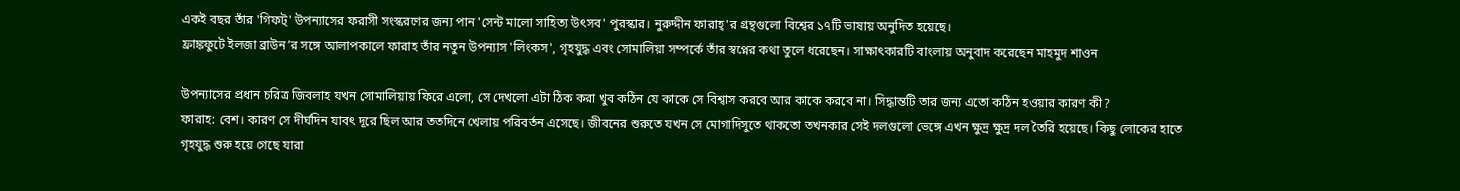একই বছর তাঁর 'গিফট্' উপন্যাসের ফরাসী সংস্করণের জন্য পান 'সেন্ট মালো সাহিত্য উৎসব' পুরস্কার। নুরুদ্দীন ফারাহ্'র গ্রন্থগুলো বিশ্বের ১৭টি ভাষায় অনুদিত হয়েছে।
ফ্রাঙ্কফুটে ইলজা ব্রাউন’র সঙ্গে আলাপকালে ফারাহ তাঁর নতুন উপন্যাস 'লিংকস', গৃহযুদ্ধ এবং সোমালিয়া সম্পর্কে তাঁর স্বপ্নের কথা তুলে ধরেছেন। সাক্ষাৎকারটি বাংলায় অনুবাদ করেছেন মাহমুদ শাওন

উপন্যাসের প্রধান চরিত্র জিবলাহ যখন সোমালিয়ায় ফিরে এলো, সে দেখলো এটা ঠিক করা খুব কঠিন যে কাকে সে বিশ্বাস করবে আর কাকে করবে না। সিদ্ধান্তটি তার জন্য এতো কঠিন হওয়ার কারণ কী?
ফারাহ: বেশ। কারণ সে দীর্ঘদিন যাবৎ দূরে ছিল আর ততদিনে খেলায় পরিবর্তন এসেছে। জীবনের শুরুতে যখন সে মোগাদিসুতে থাকতো তখনকার সেই দলগুলো ভেঙ্গে এখন ক্ষুদ্র ক্ষুদ্র দল তৈরি হয়েছে। কিছু লোকের হাতে গৃহযুদ্ধ শুরু হয়ে গেছে যারা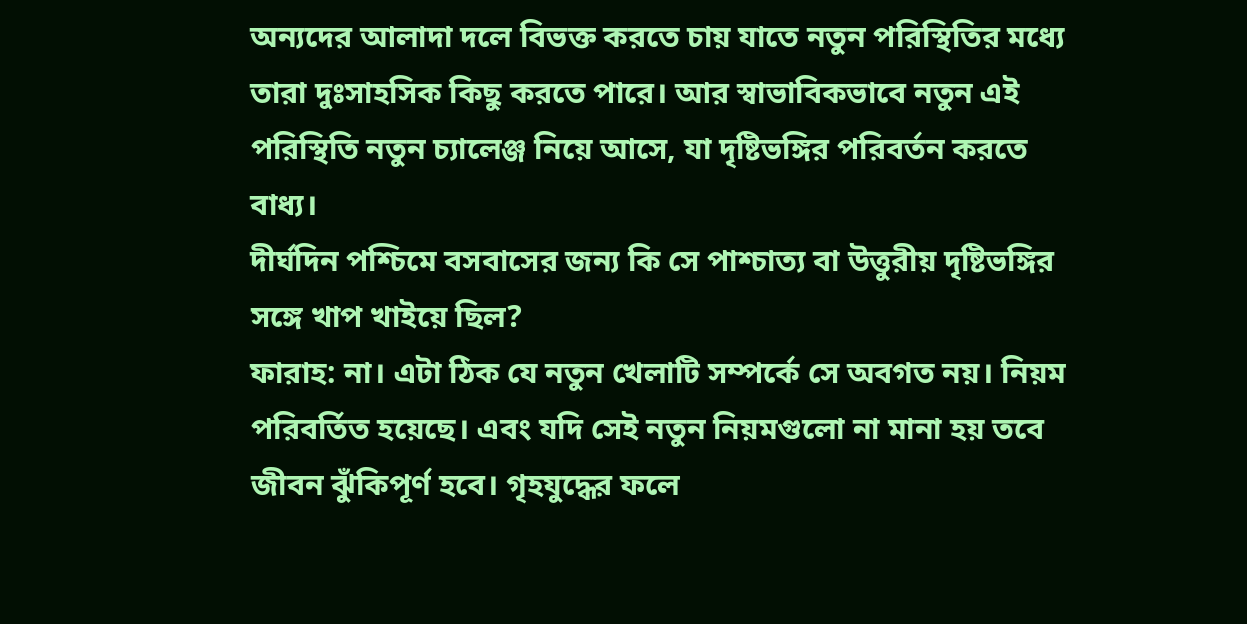অন্যদের আলাদা দলে বিভক্ত করতে চায় যাতে নতুন পরিস্থিতির মধ্যে তারা দুঃসাহসিক কিছু করতে পারে। আর স্বাভাবিকভাবে নতুন এই পরিস্থিতি নতুন চ্যালেঞ্জ নিয়ে আসে, যা দৃষ্টিভঙ্গির পরিবর্তন করতে বাধ্য।
দীর্ঘদিন পশ্চিমে বসবাসের জন্য কি সে পাশ্চাত্য বা উত্তুরীয় দৃষ্টিভঙ্গির সঙ্গে খাপ খাইয়ে ছিল?
ফারাহ: না। এটা ঠিক যে নতুন খেলাটি সম্পর্কে সে অবগত নয়। নিয়ম পরিবর্তিত হয়েছে। এবং যদি সেই নতুন নিয়মগুলো না মানা হয় তবে জীবন ঝুঁকিপূর্ণ হবে। গৃহযুদ্ধের ফলে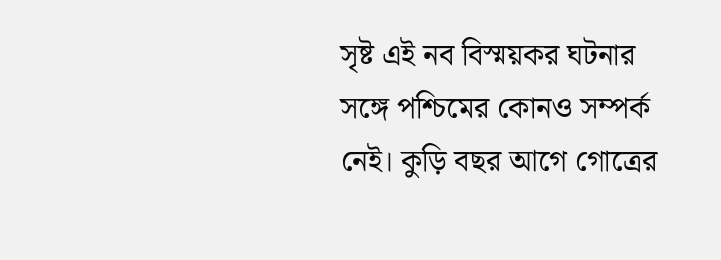সৃষ্ট এই নব বিস্ময়কর ঘটনার সঙ্গে পশ্চিমের কোনও সম্পর্ক নেই। কুড়ি বছর আগে গোত্রের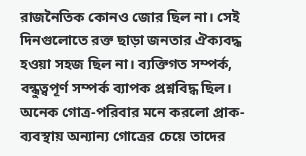রাজনৈতিক কোনও জোর ছিল না। সেই দিনগুলোতে রক্ত ছাড়া জনতার ঐক্যবদ্ধ হওয়া সহজ ছিল না। ব্যক্তিগত সম্পর্ক, বন্ধুত্বপূর্ণ সম্পর্ক ব্যাপক প্রশ্নবিদ্ধ ছিল। অনেক গোত্র-পরিবার মনে করলো প্রাক-ব্যবস্থায় অন্যান্য গোত্রের চেয়ে তাদের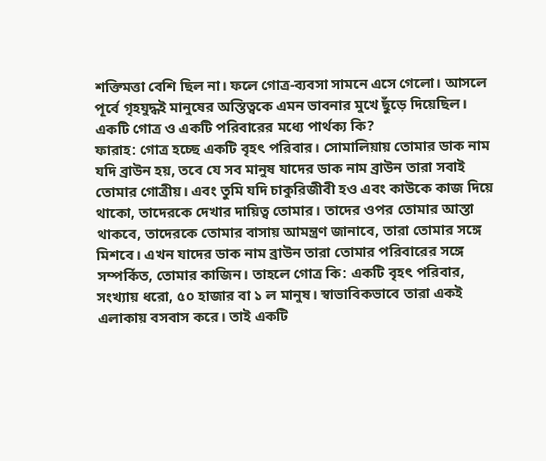শক্তিমত্তা বেশি ছিল না। ফলে গোত্র-ব্যবসা সামনে এসে গেলো। আসলে পূর্বে গৃহযুদ্ধই মানুষের অস্তিত্বকে এমন ভাবনার মুখে ছুঁড়ে দিয়েছিল।
একটি গোত্র ও একটি পরিবারের মধ্যে পার্থক্য কি?
ফারাহ: গোত্র হচ্ছে একটি বৃহৎ পরিবার। সোমালিয়ায় তোমার ডাক নাম যদি ব্রাউন হয়, তবে যে সব মানুষ যাদের ডাক নাম ব্রাউন তারা সবাই তোমার গোত্রীয়। এবং তুমি যদি চাকুরিজীবী হও এবং কাউকে কাজ দিয়ে থাকো, তাদেরকে দেখার দায়িত্ব তোমার। তাদের ওপর তোমার আস্তা থাকবে, তাদেরকে তোমার বাসায় আমন্ত্রণ জানাবে, তারা তোমার সঙ্গে মিশবে। এখন যাদের ডাক নাম ব্রাউন তারা তোমার পরিবারের সঙ্গে সম্পর্কিত, তোমার কাজিন। তাহলে গোত্র কি: একটি বৃহৎ পরিবার, সংখ্যায় ধরো, ৫০ হাজার বা ১ ল মানুষ। স্বাভাবিকভাবে তারা একই এলাকায় বসবাস করে। তাই একটি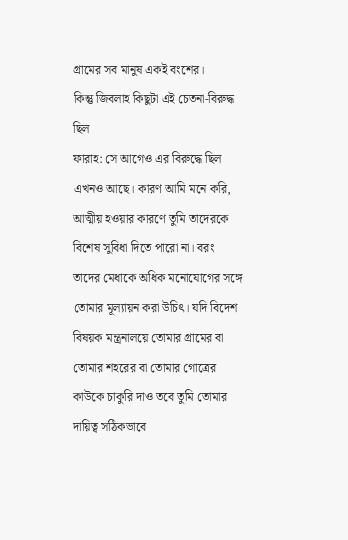গ্রামের সব মানুষ একই বংশের।
কিন্তু জিবলাহ কিছুটা এই চেতনা-বিরুদ্ধ ছিল
ফারাহ: সে আগেও এর বিরুদ্ধে ছিল এখনও আছে। কারণ আমি মনে করি, আত্মীয় হওয়ার কারণে তুমি তাদেরকে বিশেষ সুবিধা দিতে পারো না। বরং তাদের মেধাকে অধিক মনোযোগের সঙ্গে তোমার মূল্যায়ন করা উচিৎ। যদি বিদেশ বিষয়ক মন্ত্রনালয়ে তোমার গ্রামের বা তোমার শহরের বা তোমার গোত্রের কাউকে চাকুরি দাও তবে তুমি তোমার দায়িত্ব সঠিকভাবে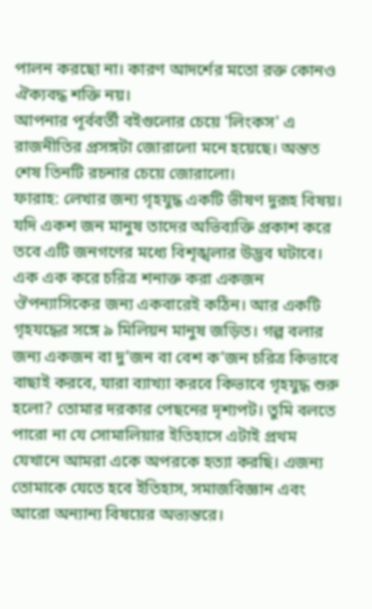পালন করছো না। কারণ আদর্শের মতো রক্ত কোনও ঐক্যবদ্ধ শক্তি নয়।
আপনার পূর্ববর্তী বইগুলোর চেয়ে 'লিংকস' এ রাজনীতির প্রসঙ্গটা জোরালো মনে হয়েছে। অন্তত শেষ তিনটি রচনার চেয়ে জোরালো।
ফারাহ: লেখার জন্য গৃহযুদ্ধ একটি ভীষণ দুরূহ বিষয়। যদি একশ জন মানুষ তাদের অভিব্যক্তি প্রকাশ করে তবে এটি জনগণের মধ্যে বিশৃঙ্খলার উদ্ভব ঘটাবে। এক এক করে চরিত্র শনাক্ত করা একজন ঔপন্যাসিকের জন্য একবারেই কঠিন। আর একটি গৃহযদ্ধের সঙ্গে ৯ মিলিয়ন মানুষ জড়িত। গল্প বলার জন্য একজন বা দু’জন বা বেশ ক’জন চরিত্র কিভাবে বাছাই করবে, যারা ব্যাখ্যা করবে কিভাবে গৃহযুদ্ধ শুরু হলো? তোমার দরকার পেছনের দৃশ্যপট। তুমি বলতে পারো না যে সোমালিয়ার ইতিহাসে এটাই প্রথম যেখানে আমরা একে অপরকে হত্যা করছি। এজন্য তোমাকে যেতে হবে ইতিহাস, সমাজবিজ্ঞান এবং আরো অন্যান্য বিষয়ের অভ্যন্তরে।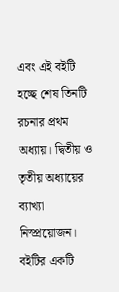এবং এই বইটি হচ্ছে শেষ তিনটি রচনার প্রথম অধ্যায়। দ্বিতীয় ও তৃতীয় অধ্যায়ের ব্যাখ্যা নিস্প্রয়োজন।
বইটির একটি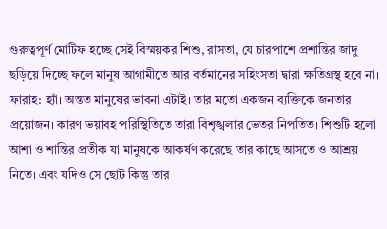গুরুত্বপূর্ণ মোটিফ হচ্ছে সেই বিস্ময়কর শিশু, রাসতা, যে চারপাশে প্রশান্তির জাদু ছড়িয়ে দিচ্ছে ফলে মানুষ আগামীতে আর বর্তমানের সহিংসতা দ্বারা ক্ষতিগ্রস্থ হবে না।
ফারাহ: হ্যাঁ। অন্তত মানুষের ভাবনা এটাই। তার মতো একজন ব্যক্তিকে জনতার প্রয়োজন। কারণ ভয়াবহ পরিস্থিতিতে তারা বিশৃঙ্খলার ভেতর নিপতিত। শিশুটি হলো আশা ও শান্তির প্রতীক যা মানুষকে আকর্ষণ করেছে তার কাছে আসতে ও আশ্রয় নিতে। এবং যদিও সে ছোট কিন্তু তার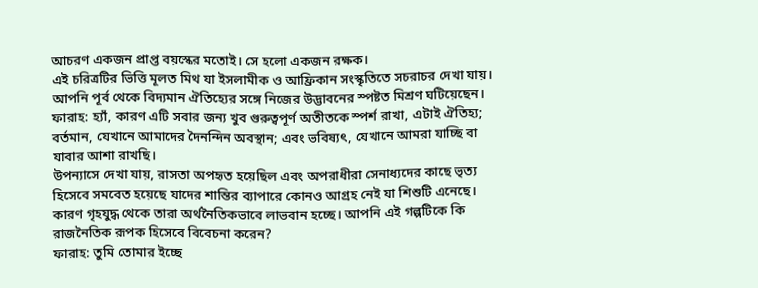আচরণ একজন প্রাপ্ত বয়স্কের মতোই। সে হলো একজন রক্ষক।
এই চরিত্রটির ভিত্তি মূলত মিথ যা ইসলামীক ও আফ্রিকান সংস্কৃতিতে সচরাচর দেখা যায়। আপনি পূর্ব থেকে বিদ্যমান ঐতিহ্যের সঙ্গে নিজের উদ্ভাবনের স্পষ্টত মিশ্রণ ঘটিয়েছেন।
ফারাহ: হ্যাঁ, কারণ এটি সবার জন্য খুব গুরুত্বপূর্ণ অতীতকে স্পর্শ রাখা, এটাই ঐতিহ্য; বর্তমান, যেখানে আমাদের দৈনন্দিন অবস্থান; এবং ভবিষ্যৎ, যেখানে আমরা যাচ্ছি বা যাবার আশা রাখছি।
উপন্যাসে দেখা যায়, রাসতা অপহৃত হয়েছিল এবং অপরাধীরা সেনাধ্যদের কাছে ভৃত্য হিসেবে সমবেত হয়েছে যাদের শান্তির ব্যাপারে কোনও আগ্রহ নেই যা শিশুটি এনেছে। কারণ গৃহযুদ্ধ থেকে তারা অর্থনৈতিকভাবে লাভবান হচ্ছে। আপনি এই গল্পটিকে কি রাজনৈতিক রূপক হিসেবে বিবেচনা করেন?
ফারাহ: তুমি তোমার ইচ্ছে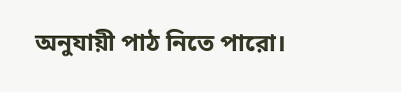অনুযায়ী পাঠ নিতে পারো।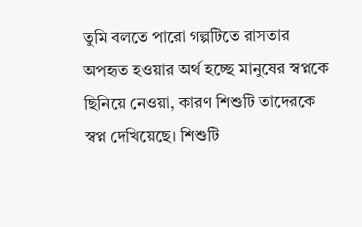তুমি বলতে পারো গল্পটিতে রাসতার অপহৃত হওয়ার অর্থ হচ্ছে মানুষের স্বপ্নকে ছিনিয়ে নেওয়া, কারণ শিশুটি তাদেরকে স্বপ্ন দেখিয়েছে। শিশুটি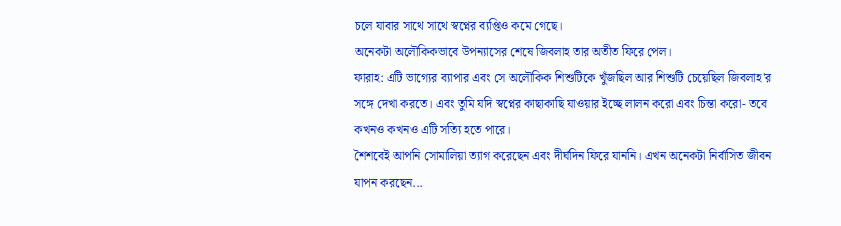চলে যাবার সাথে সাথে স্বপ্নের ব্যপ্তিও কমে গেছে।
অনেকটা অলৌকিকভাবে উপন্যাসের শেষে জিবলাহ তার অতীত ফিরে পেল।
ফারাহ: এটি ভাগ্যের ব্যাপার এবং সে অলৌকিক শিশুটিকে খুঁজছিল আর শিশুটি চেয়েছিল জিবলাহ'র সঙ্গে দেখা করতে। এবং তুমি যদি স্বপ্নের কাছাকাছি যাওয়ার ইচ্ছে লালন করো এবং চিন্তা করো- তবে কখনও কখনও এটি সত্যি হতে পারে।
শৈশবেই আপনি সোমালিয়া ত্যাগ করেছেন এবং দীর্ঘদিন ফিরে যাননি। এখন অনেকটা নির্বাসিত জীবন যাপন করছেন...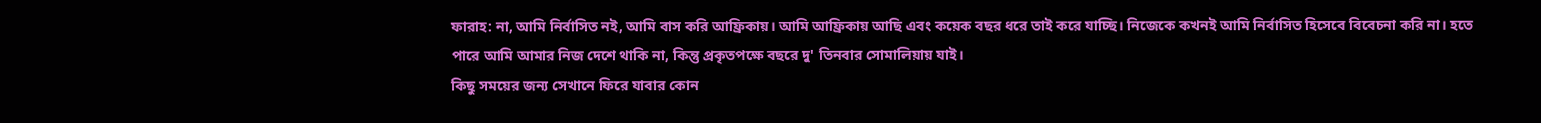ফারাহ: না, আমি নির্বাসিত নই, আমি বাস করি আফ্রিকায়। আমি আফ্রিকায় আছি এবং কয়েক বছর ধরে তাই করে যাচ্ছি। নিজেকে কখনই আমি নির্বাসিত হিসেবে বিবেচনা করি না। হতে পারে আমি আমার নিজ দেশে থাকি না, কিন্তু প্রকৃতপক্ষে বছরে দু' তিনবার সোমালিয়ায় যাই।
কিছু সময়ের জন্য সেখানে ফিরে যাবার কোন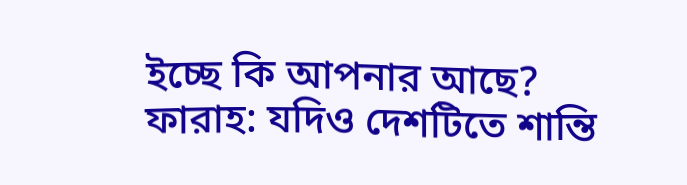ইচ্ছে কি আপনার আছে?
ফারাহ: যদিও দেশটিতে শান্তি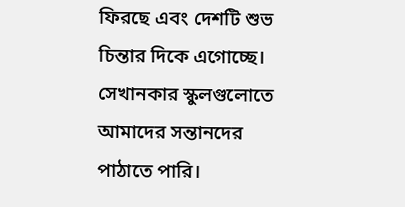ফিরছে এবং দেশটি শুভ চিন্তার দিকে এগোচ্ছে। সেখানকার স্কুলগুলোতে আমাদের সন্তানদের পাঠাতে পারি।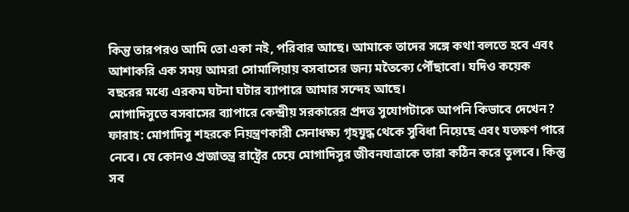কিন্তু তারপরও আমি তো একা নই, পরিবার আছে। আমাকে তাদের সঙ্গে কথা বলতে হবে এবং আশাকরি এক সময় আমরা সোমালিয়ায় বসবাসের জন্য মতৈক্যে পৌঁছাবো। যদিও কয়েক বছরের মধ্যে এরকম ঘটনা ঘটার ব্যাপারে আমার সন্দেহ আছে।
মোগাদিসুতে বসবাসের ব্যাপারে কেন্দ্রীয় সরকারের প্রদত্ত সুযোগটাকে আপনি কিভাবে দেখেন?
ফারাহ: মোগাদিসু শহরকে নিয়ন্ত্রণকারী সেনাধক্ষ্য গৃহযুদ্ধ থেকে সুবিধা নিয়েছে এবং যতক্ষণ পারে নেবে। যে কোনও প্রজাতন্ত্র রাষ্ট্রের চেয়ে মোগাদিসুর জীবনযাত্রাকে তারা কঠিন করে তুলবে। কিন্তু সব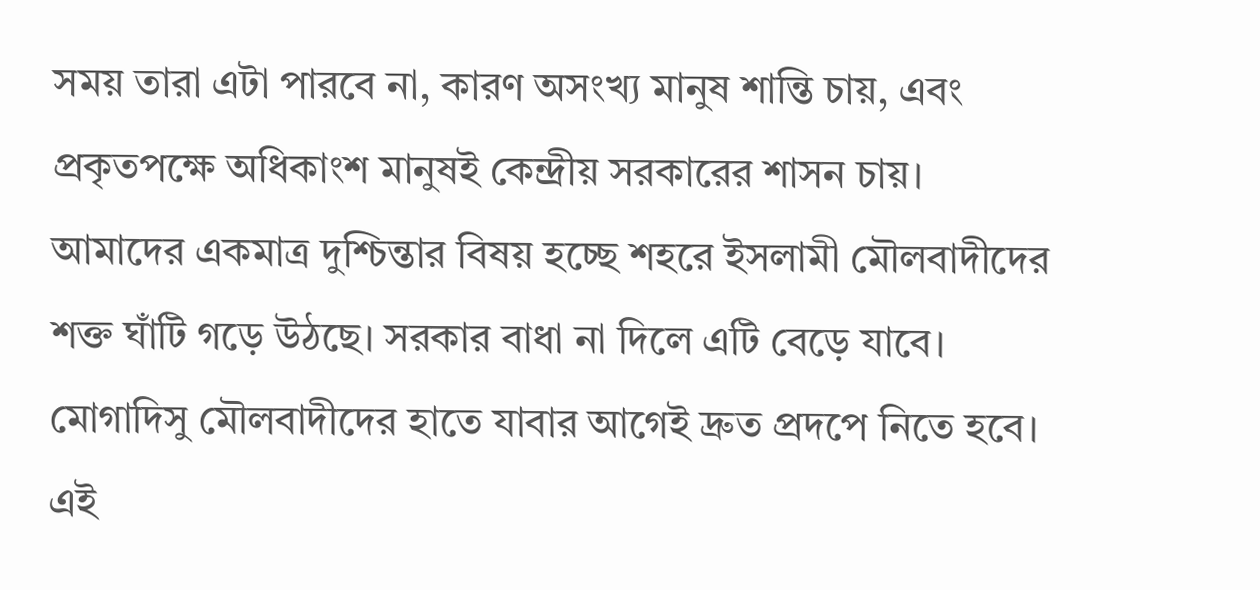সময় তারা এটা পারবে না, কারণ অসংখ্য মানুষ শান্তি চায়, এবং প্রকৃতপক্ষে অধিকাংশ মানুষই কেন্দ্রীয় সরকারের শাসন চায়। আমাদের একমাত্র দুশ্চিন্তার বিষয় হচ্ছে শহরে ইসলামী মৌলবাদীদের শক্ত ঘাঁটি গড়ে উঠছে। সরকার বাধা না দিলে এটি বেড়ে যাবে। মোগাদিসু মৌলবাদীদের হাতে যাবার আগেই দ্রুত প্রদপে নিতে হবে।
এই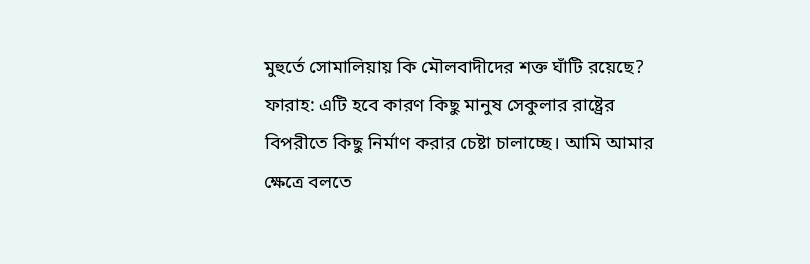মুহুর্তে সোমালিয়ায় কি মৌলবাদীদের শক্ত ঘাঁটি রয়েছে?
ফারাহ: এটি হবে কারণ কিছু মানুষ সেকুলার রাষ্ট্রের বিপরীতে কিছু নির্মাণ করার চেষ্টা চালাচ্ছে। আমি আমার ক্ষেত্রে বলতে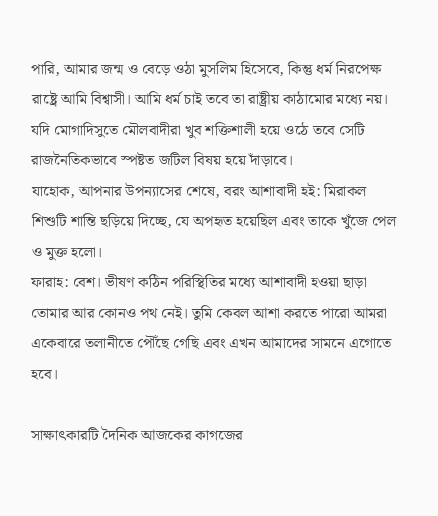পারি, আমার জন্ম ও বেড়ে ওঠা মুসলিম হিসেবে, কিন্তু ধর্ম নিরপেক্ষ রাষ্ট্রে আমি বিশ্বাসী। আমি ধর্ম চাই তবে তা রাষ্ট্রীয় কাঠামোর মধ্যে নয়। যদি মোগাদিসুতে মৌলবাদীরা খুব শক্তিশালী হয়ে ওঠে তবে সেটি রাজনৈতিকভাবে স্পষ্টত জটিল বিষয় হয়ে দাঁড়াবে।
যাহোক, আপনার উপন্যাসের শেষে, বরং আশাবাদী হই: মিরাকল শিশুটি শান্তি ছড়িয়ে দিচ্ছে, যে অপহৃত হয়েছিল এবং তাকে খুঁজে পেল ও মুক্ত হলো।
ফারাহ: বেশ। ভীষণ কঠিন পরিস্থিতির মধ্যে আশাবাদী হওয়া ছাড়া তোমার আর কোনও পথ নেই। তুমি কেবল আশা করতে পারো আমরা একেবারে তলানীতে পৌঁছে গেছি এবং এখন আমাদের সামনে এগোতে হবে।

সাক্ষাৎকারটি দৈনিক আজকের কাগজের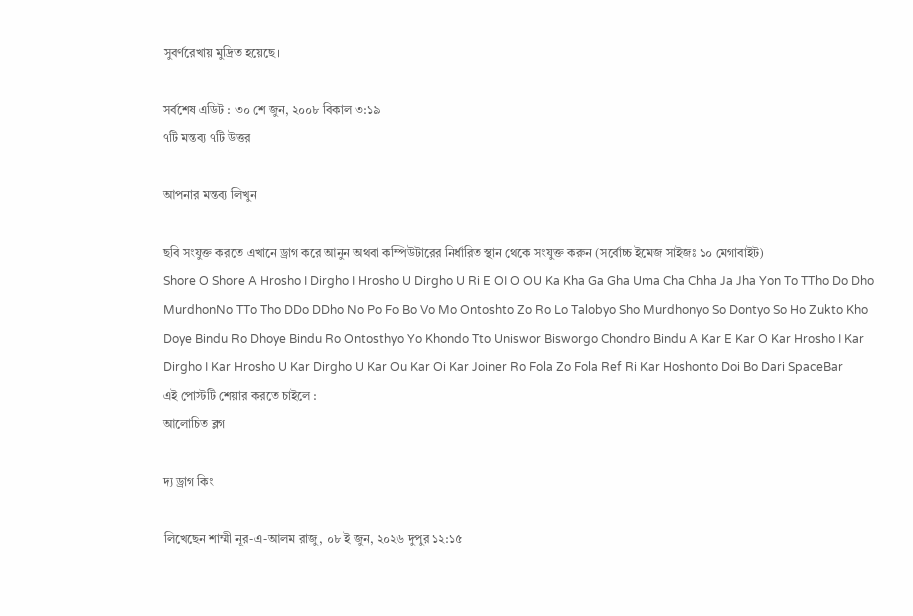সুবর্ণরেখায় মুদ্রিত হয়েছে।

সর্বশেষ এডিট : ৩০ শে জুন, ২০০৮ বিকাল ৩:১৯
৭টি মন্তব্য ৭টি উত্তর

আপনার মন্তব্য লিখুন

ছবি সংযুক্ত করতে এখানে ড্রাগ করে আনুন অথবা কম্পিউটারের নির্ধারিত স্থান থেকে সংযুক্ত করুন (সর্বোচ্চ ইমেজ সাইজঃ ১০ মেগাবাইট)
Shore O Shore A Hrosho I Dirgho I Hrosho U Dirgho U Ri E OI O OU Ka Kha Ga Gha Uma Cha Chha Ja Jha Yon To TTho Do Dho MurdhonNo TTo Tho DDo DDho No Po Fo Bo Vo Mo Ontoshto Zo Ro Lo Talobyo Sho Murdhonyo So Dontyo So Ho Zukto Kho Doye Bindu Ro Dhoye Bindu Ro Ontosthyo Yo Khondo Tto Uniswor Bisworgo Chondro Bindu A Kar E Kar O Kar Hrosho I Kar Dirgho I Kar Hrosho U Kar Dirgho U Kar Ou Kar Oi Kar Joiner Ro Fola Zo Fola Ref Ri Kar Hoshonto Doi Bo Dari SpaceBar
এই পোস্টটি শেয়ার করতে চাইলে :
আলোচিত ব্লগ

দ্য ড্রাগ কিং

লিখেছেন শাম্মী নূর-এ-আলম রাজু, ০৮ ই জুন, ২০২৬ দুপুর ১২:১৫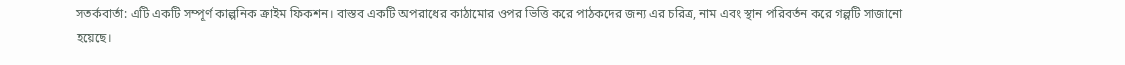সতর্কবার্তা: এটি একটি সম্পূর্ণ কাল্পনিক ক্রাইম ফিকশন। বাস্তব একটি অপরাধের কাঠামোর ওপর ভিত্তি করে পাঠকদের জন্য এর চরিত্র, নাম এবং স্থান পরিবর্তন করে গল্পটি সাজানো হয়েছে।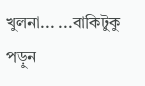খুলনা... ...বাকিটুকু পড়ুন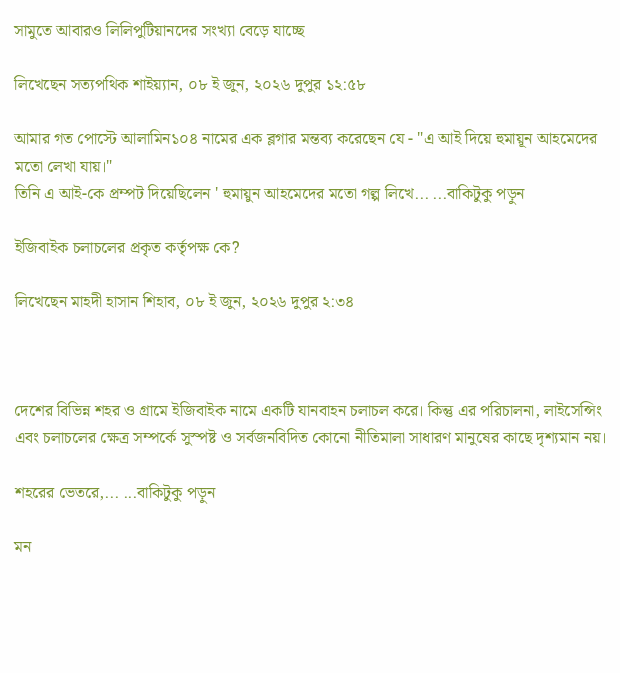সামুতে আবারও লিলিপুটিয়ানদের সংখ্যা বেড়ে যাচ্ছে

লিখেছেন সত্যপথিক শাইয়্যান, ০৮ ই জুন, ২০২৬ দুপুর ১২:৫৮

আমার গত পোস্টে আলামিন১০৪ নামের এক ব্লগার মন্তব্য করেছেন যে - "এ আই দিয়ে হুমায়ূন আহমেদের মতো লেখা যায়।"
তিনি এ আই-কে প্রম্পট দিয়েছিলেন ' হুমায়ুন আহমেদের মতো গল্প লিখে... ...বাকিটুকু পড়ুন

ইজিবাইক চলাচলের প্রকৃত কর্তৃপক্ষ কে?

লিখেছেন মাহদী হাসান শিহাব, ০৮ ই জুন, ২০২৬ দুপুর ২:৩৪



দেশের বিভিন্ন শহর ও গ্রামে ইজিবাইক নামে একটি যানবাহন চলাচল করে। কিন্তু এর পরিচালনা, লাইসেন্সিং এবং চলাচলের ক্ষেত্র সম্পর্কে সুস্পষ্ট ও সর্বজনবিদিত কোনো নীতিমালা সাধারণ মানুষের কাছে দৃশ্যমান নয়।

শহরের ভেতরে,... ...বাকিটুকু পড়ুন

মন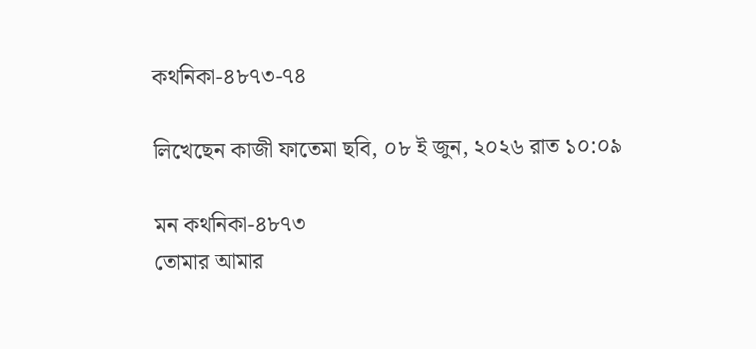কথনিকা-৪৮৭৩-৭৪

লিখেছেন কাজী ফাতেমা ছবি, ০৮ ই জুন, ২০২৬ রাত ১০:০৯

মন কথনিকা-৪৮৭৩
তোমার আমার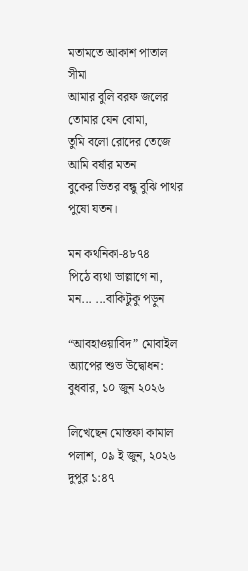মতামতে আকাশ পাতাল সীমা
আমার বুলি বরফ জলের তোমার যেন বোমা,
তুমি বলো রোদের তেজে আমি বর্ষার মতন
বুকের ভিতর বন্ধু বুঝি পাথর পুষো যতন।

মন কথনিকা-৪৮৭৪
পিঠে ব্যথা ভাল্লাগে না, মন... ...বাকিটুকু পড়ুন

“আবহাওয়াবিদ” মোবাইল অ্যাপের শুভ উদ্বোধন: বুধবার, ১০ জুন ২০২৬

লিখেছেন মোস্তফা কামাল পলাশ, ০৯ ই জুন, ২০২৬ দুপুর ১:৪৭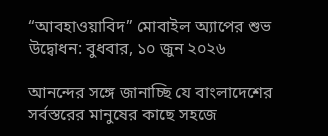“আবহাওয়াবিদ” মোবাইল অ্যাপের শুভ উদ্বোধন: বুধবার, ১০ জুন ২০২৬

আনন্দের সঙ্গে জানাচ্ছি যে বাংলাদেশের সর্বস্তরের মানুষের কাছে সহজে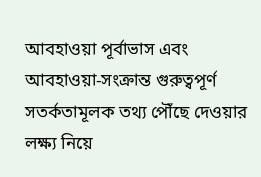আবহাওয়া পূর্বাভাস এবং আবহাওয়া-সংক্রান্ত গুরুত্বপূর্ণ সতর্কতামূলক তথ্য পৌঁছে দেওয়ার লক্ষ্য নিয়ে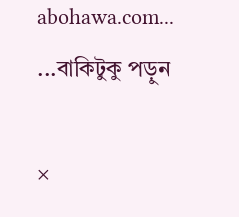abohawa.com... ...বাকিটুকু পড়ুন

×